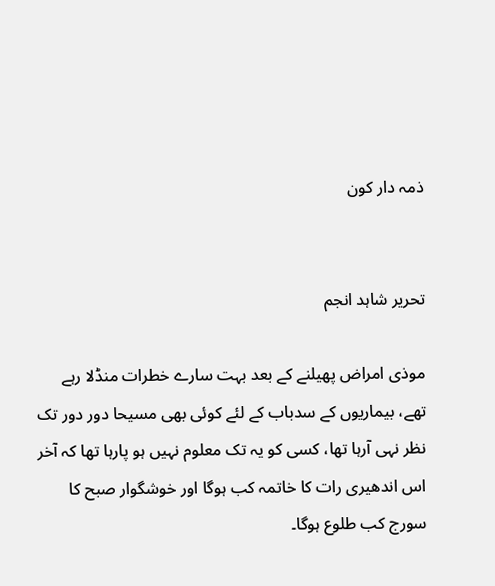ذمہ دار کون


تحریر شاہد انجم

موذی امراض پھیلنے کے بعد بہت سارے خطرات منڈلا رہے تھے، بیماریوں کے سدباب کے لئے کوئی بھی مسیحا دور دور تک نظر نہی آرہا تھا، کسی کو یہ تک معلوم نہیں ہو پارہا تھا کہ آخر اس اندھیری رات کا خاتمہ کب ہوگا اور خوشگوار صبح کا سورج کب طلوع ہوگا۔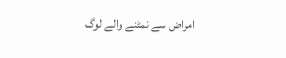امراض سے نمٹنے والے لوگ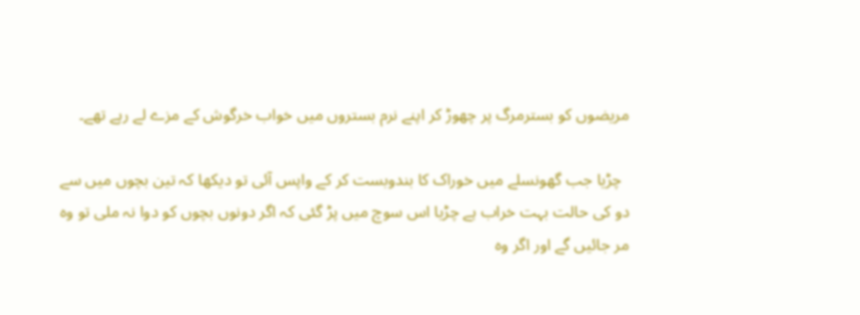مریضوں کو بسترمرگ پر چھوڑ کر اپنے نرم بستروں میں خواب خرگوش کے مزے لے رہے تھے۔

  چڑیا جب گھونسلے میں خوراک کا بندوبست کر کے واپس آئی تو دیکھا کہ تین بچوں میں سے دو کی حالت بہت خراب ہے چڑیا اس سوچ میں پڑ گئی کہ اگر دونوں بچوں کو دوا نہ ملی تو وہ مر جائیں گے اور اگر وہ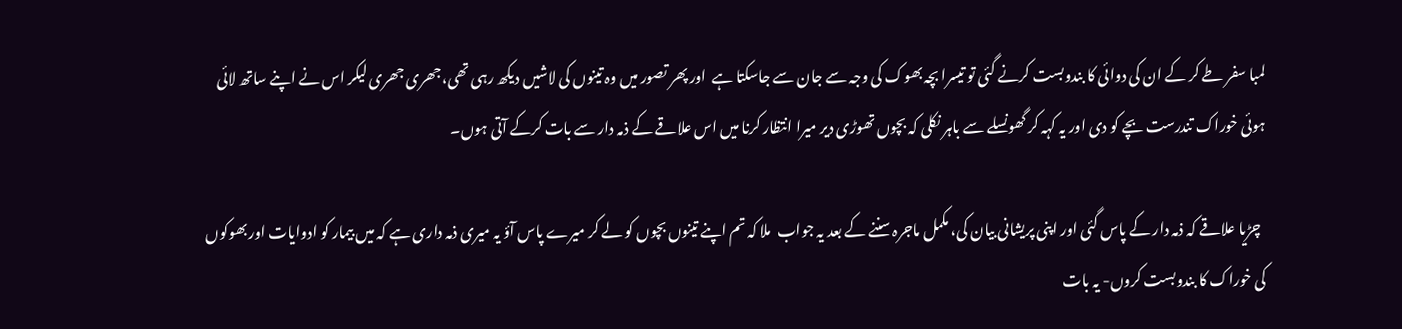لمبا سفر طے کر کے ان کی دوائی کا بندوبست کرنے گئی تو تیسرا بچہ بھوک کی وجہ سے جان سے جاسکتا ہے  اور پھر تصور میں وہ تینوں کی لاشیں دیکھ رہی تھی،جھری جھری لیکر اس نے اپنے ساتھ لائی ہوئی خوراک تندرست بچے کو دی اور یہ کہہ کر گھونسلے سے باہر نکلی کہ بچوں تھوڑی دیر میرا انتظار کرنا میں اس علاقے کے ذمہ دار سے بات کرکے آتی ہوں۔

  چڑیا علاقے کہ ذمہ دار کے پاس گئی اور اپنی پریشانی بیان کی، مکمل ماجرہ سننے کے بعد یہ جواب  ملا کہ تم اپنے تینوں بچوں کو لے کر میرے پاس آؤ یہ میری ذمہ داری ہے کہ میں بیمار کو ادوایات اور بھوکوں کی خوراک کا بندوبست کروں- یہ بات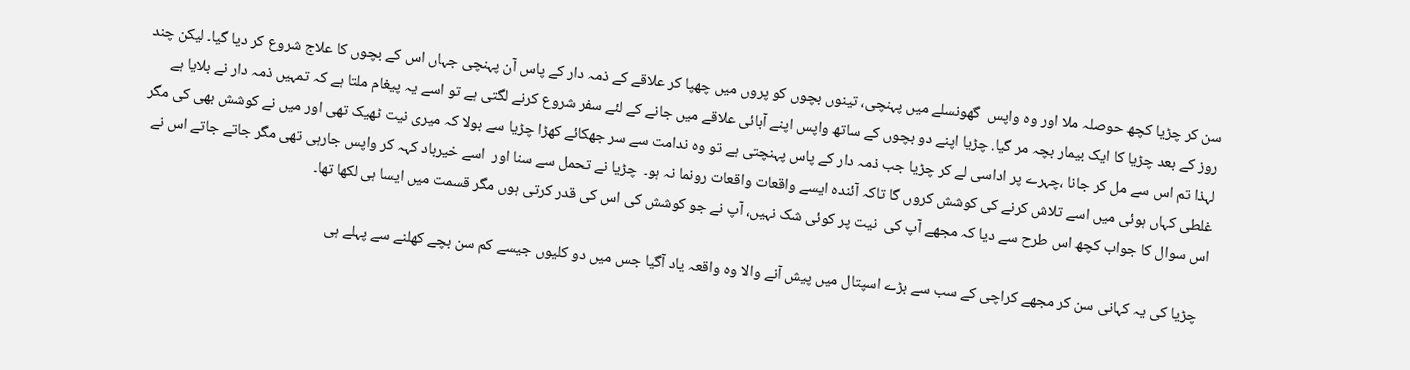سن کر چڑیا کچھ حوصلہ ملا اور وہ واپس  گھونسلے میں پہنچی، تینوں بچوں کو پروں میں چھپا کر علاقے کے ذمہ دار کے پاس آن پہنچی جہاں اس کے بچوں کا علاج شروع کر دیا گیا۔ لیکن چند روز کے بعد چڑیا کا ایک بیمار بچہ مر گیا. چڑیا اپنے دو بچوں کے ساتھ واپس اپنے آبائی علاقے میں جانے کے لئے سفر شروع کرنے لگتی ہے تو اسے یہ پیغام ملتا ہے کہ تمہیں ذمہ دار نے بلایا ہے لہذا تم اس سے مل کر جانا ،چہرے پر اداسی لے کر چڑیا جب ذمہ دار کے پاس پہنچتی ہے تو وہ ندامت سے سر جھکائے کھڑا چڑیا سے بولا کہ میری نیت ٹھیک تھی اور میں نے کوشش بھی کی مگر غلطی کہاں ہوئی میں اسے تلاش کرنے کی کوشش کروں گا تاکہ آئندہ ایسے واقعات واقعات رونما نہ ہو۔  چڑیا نے تحمل سے سنا اور  اسے خیرباد کہہ کر واپس جارہی تھی مگر جاتے جاتے اس نے اس سوال کا جواب کچھ اس طرح سے دیا کہ مجھے آپ کی  نیت پر کوئی شک نہیں، آپ نے جو کوشش کی اس کی قدر کرتی ہوں مگر قسمت میں ایسا ہی لکھا تھا۔

  چڑیا کی یہ کہانی سن کر مجھے کراچی کے سب سے بڑے اسپتال میں پیش آنے والا وہ واقعہ یاد آگیا جس میں دو کلیوں جیسے کم سن بچے کھلنے سے پہلے ہی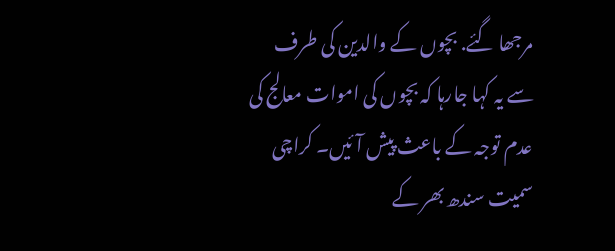مرجھا گئے. بچوں کے والدین کی طرف سے یہ کہا جارہا کہ بچوں کی اموات معالج کی عدم توجہ کے باعث پیش آئیں۔ کراچی سمیت سندھ بھر کے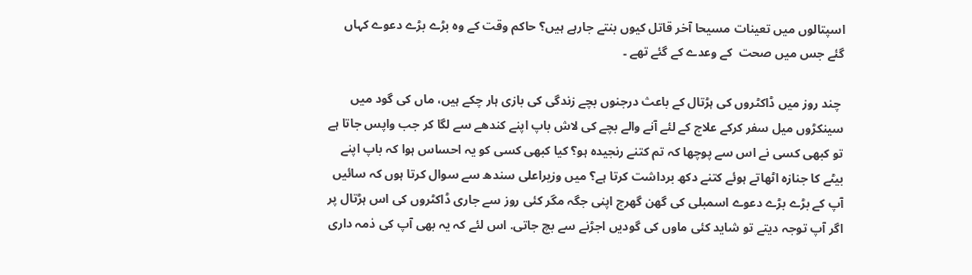اسپتالوں میں تعینات مسیحا آخر قاتل کیوں بنتے جارہے ہیں؟ حاکم وقت کے وہ بڑے بڑے دعوے کہاں گئے جس میں صحت  کے وعدے کے گئے تھے ۔

 چند روز میں ڈاکٹروں کی ہڑتال کے باعث درجنوں بچے زندگی کی بازی ہار چکے ہیں، ماں کی گود میں سینکڑوں میل سفر کرکے علاج کے لئے آنے والے بچے کی لاش باپ اپنے کندھے سے لگا کر جب واپس جاتا ہے تو کبھی کسی نے اس سے پوچھا کہ تم کتنے رنجیدہ ہو؟ کیا کبھی کسی کو یہ احساس ہوا کہ باپ اپنے بیٹے کا جنازہ اٹھاتے ہوئے کتنے دکھ برداشت کرتا ہے؟ میں وزیراعلی سندھ سے سوال کرتا ہوں کہ سائیں آپ کے بڑے بڑے دعوے اسمبلی کی گھن گھرج اپنی جگہ مگر کئی روز سے جاری ڈاکٹروں کی اس ہڑتال پر اگر آپ توجہ دیتے تو شاید کئی ماوں کی گودیں اجڑنے سے بچ جاتی. اس لئے کہ یہ بھی آپ کی ذمہ داری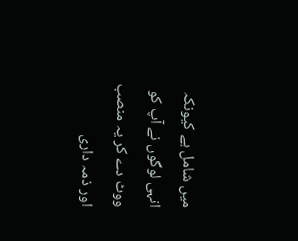میں شامل ہے کیونکہ انہی لوگوں نے آپ کو ووٹ دے کر یہ منصب اور ذمہ داری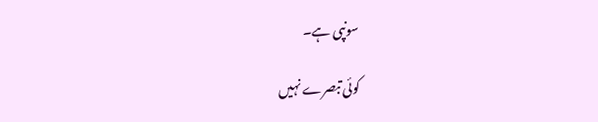سونپی ہے۔

کوئی تبصرے نہیں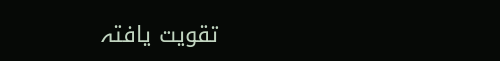تقویت یافتہ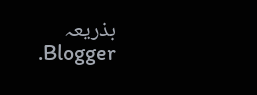بذریعہ Blogger.